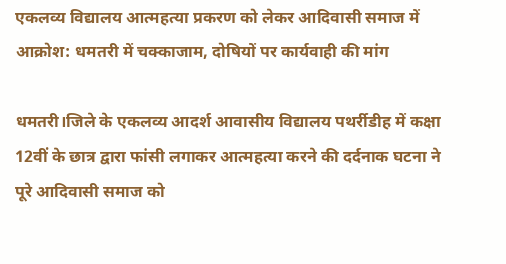एकलव्य विद्यालय आत्महत्या प्रकरण को लेकर आदिवासी समाज में आक्रोश: धमतरी में चक्काजाम, दोषियों पर कार्यवाही की मांग

धमतरी।जिले के एकलव्य आदर्श आवासीय विद्यालय पथर्रीडीह में कक्षा 12वीं के छात्र द्वारा फांसी लगाकर आत्महत्या करने की दर्दनाक घटना ने पूरे आदिवासी समाज को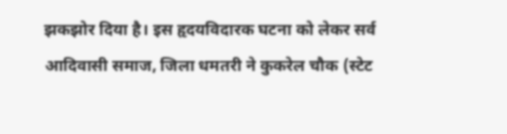झकझोर दिया है। इस हृदयविदारक घटना को लेकर सर्व आदिवासी समाज, जिला धमतरी ने कुकरेल चौक (स्टेट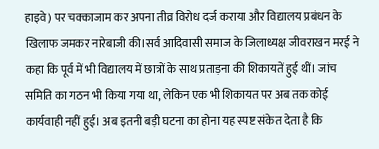हाइवे) पर चक्काजाम कर अपना तीव्र विरोध दर्ज कराया और विद्यालय प्रबंधन के खिलाफ जमकर नारेबाजी की।सर्व आदिवासी समाज के जिलाध्यक्ष जीवराखन मरई ने कहा कि पूर्व में भी विद्यालय में छात्रों के साथ प्रताड़ना की शिकायतें हुई थीं। जांच समिति का गठन भी किया गया था, लेकिन एक भी शिकायत पर अब तक कोई कार्यवाही नहीं हुई। अब इतनी बड़ी घटना का होना यह स्पष्ट संकेत देता है कि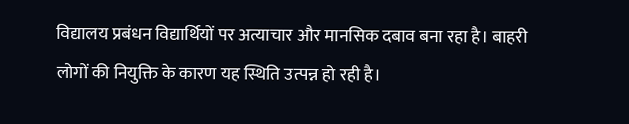विद्यालय प्रबंधन विद्यार्थियों पर अत्याचार और मानसिक दबाव बना रहा है। बाहरी लोगों की नियुक्ति के कारण यह स्थिति उत्पन्न हो रही है।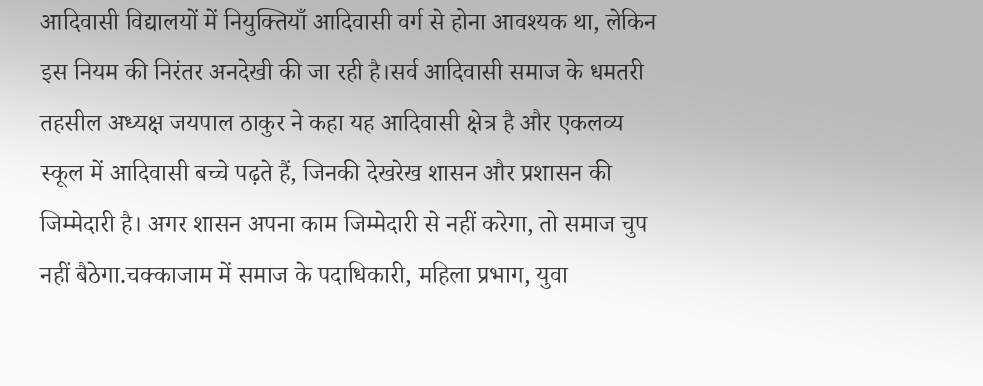आदिवासी विद्यालयों में नियुक्तियाँ आदिवासी वर्ग से होना आवश्यक था, लेकिन इस नियम की निरंतर अनदेखी की जा रही है।सर्व आदिवासी समाज के धमतरी तहसील अध्यक्ष जयपाल ठाकुर ने कहा यह आदिवासी क्षेत्र है और एकलव्य स्कूल में आदिवासी बच्चे पढ़ते हैं, जिनकी देखरेख शासन और प्रशासन की जिम्मेदारी है। अगर शासन अपना काम जिम्मेदारी से नहीं करेगा, तो समाज चुप नहीं बैठेगा.चक्काजाम में समाज के पदाधिकारी, महिला प्रभाग, युवा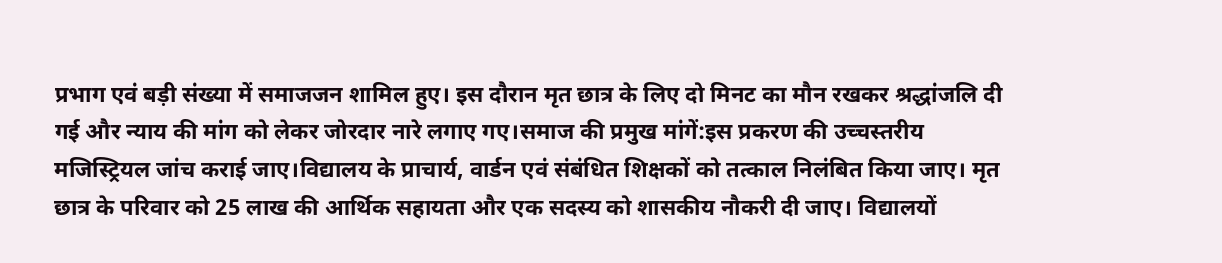प्रभाग एवं बड़ी संख्या में समाजजन शामिल हुए। इस दौरान मृत छात्र के लिए दो मिनट का मौन रखकर श्रद्धांजलि दी गई और न्याय की मांग को लेकर जोरदार नारे लगाए गए।समाज की प्रमुख मांगें:इस प्रकरण की उच्चस्तरीय मजिस्ट्रियल जांच कराई जाए।विद्यालय के प्राचार्य, वार्डन एवं संबंधित शिक्षकों को तत्काल निलंबित किया जाए। मृत छात्र के परिवार को 25 लाख की आर्थिक सहायता और एक सदस्य को शासकीय नौकरी दी जाए। विद्यालयों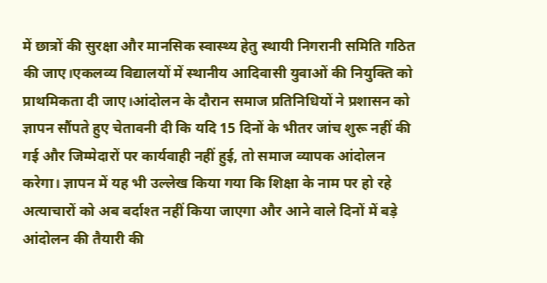में छात्रों की सुरक्षा और मानसिक स्वास्थ्य हेतु स्थायी निगरानी समिति गठित की जाए।एकलव्य विद्यालयों में स्थानीय आदिवासी युवाओं की नियुक्ति को प्राथमिकता दी जाए।आंदोलन के दौरान समाज प्रतिनिधियों ने प्रशासन को ज्ञापन सौंपते हुए चेतावनी दी कि यदि 15 दिनों के भीतर जांच शुरू नहीं की गई और जिम्मेदारों पर कार्यवाही नहीं हुई, तो समाज व्यापक आंदोलन करेगा। ज्ञापन में यह भी उल्लेख किया गया कि शिक्षा के नाम पर हो रहे अत्याचारों को अब बर्दाश्त नहीं किया जाएगा और आने वाले दिनों में बड़े आंदोलन की तैयारी की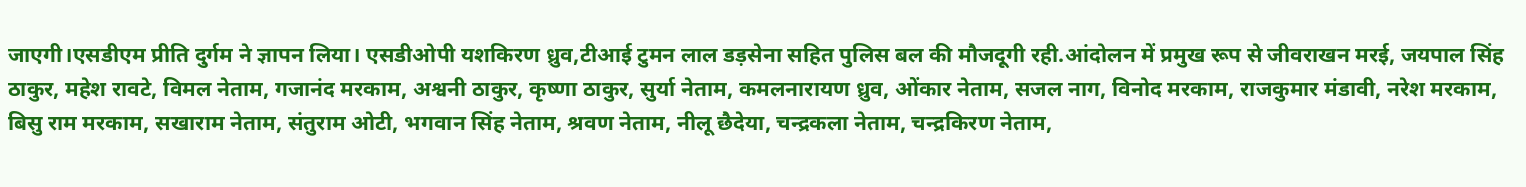जाएगी।एसडीएम प्रीति दुर्गम ने ज्ञापन लिया। एसडीओपी यशकिरण ध्रुव,टीआई टुमन लाल डड़सेना सहित पुलिस बल की मौजदूगी रही.आंदोलन में प्रमुख रूप से जीवराखन मरई, जयपाल सिंह ठाकुर, महेश रावटे, विमल नेताम, गजानंद मरकाम, अश्वनी ठाकुर, कृष्णा ठाकुर, सुर्या नेताम, कमलनारायण ध्रुव, ओंकार नेताम, सजल नाग, विनोद मरकाम, राजकुमार मंडावी, नरेश मरकाम, बिसु राम मरकाम, सखाराम नेताम, संतुराम ओटी, भगवान सिंह नेताम, श्रवण नेताम, नीलू छैदेया, चन्द्रकला नेताम, चन्द्रकिरण नेताम,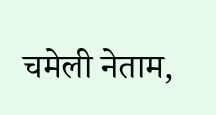चमेली नेताम,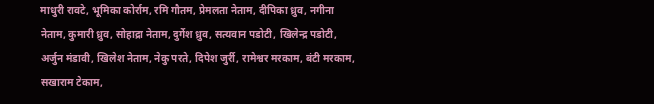माधुरी रावटे, भूमिका कोर्राम, रमि गौतम, प्रेमलता नेताम, दीपिका ध्रुव, नगीना नेताम, कुमारी ध्रुव, सोहाद्रा नेताम, दुर्गेश ध्रुव, सत्यवान पडोटी, खिलेन्द्र पडोटी, अर्जुन मंडावी, खिलेश नेताम, नेकु परते, दिपेश जुर्री, रामेश्वर मरकाम, बंटी मरकाम, सखाराम टेकाम,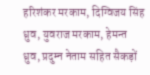हरिशंकर मरकाम, दिग्विजय सिंह ध्रुव, युवराज मरकाम, हेमन्त ध्रुव, प्रदुम्न नेताम सहित सैकड़ों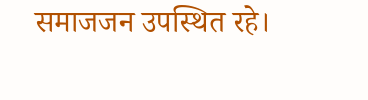समाजजन उपस्थित रहे।